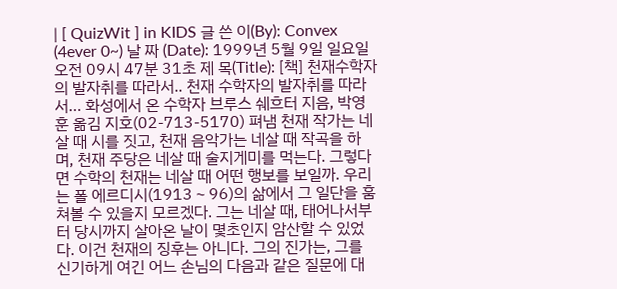| [ QuizWit ] in KIDS 글 쓴 이(By): Convex (4ever 0~) 날 짜 (Date): 1999년 5월 9일 일요일 오전 09시 47분 31초 제 목(Title): [책] 천재수학자의 발자취를 따라서.. 천재 수학자의 발자취를 따라서… 화성에서 온 수학자 브루스 쉐흐터 지음, 박영훈 옮김 지호(02-713-5170) 펴냄 천재 작가는 네살 때 시를 짓고, 천재 음악가는 네살 때 작곡을 하며, 천재 주당은 네살 때 술지게미를 먹는다. 그렇다면 수학의 천재는 네살 때 어떤 행보를 보일까. 우리는 폴 에르디시(1913∼96)의 삶에서 그 일단을 훔쳐볼 수 있을지 모르겠다. 그는 네살 때, 태어나서부터 당시까지 살아온 날이 몇초인지 암산할 수 있었다. 이건 천재의 징후는 아니다. 그의 진가는, 그를 신기하게 여긴 어느 손님의 다음과 같은 질문에 대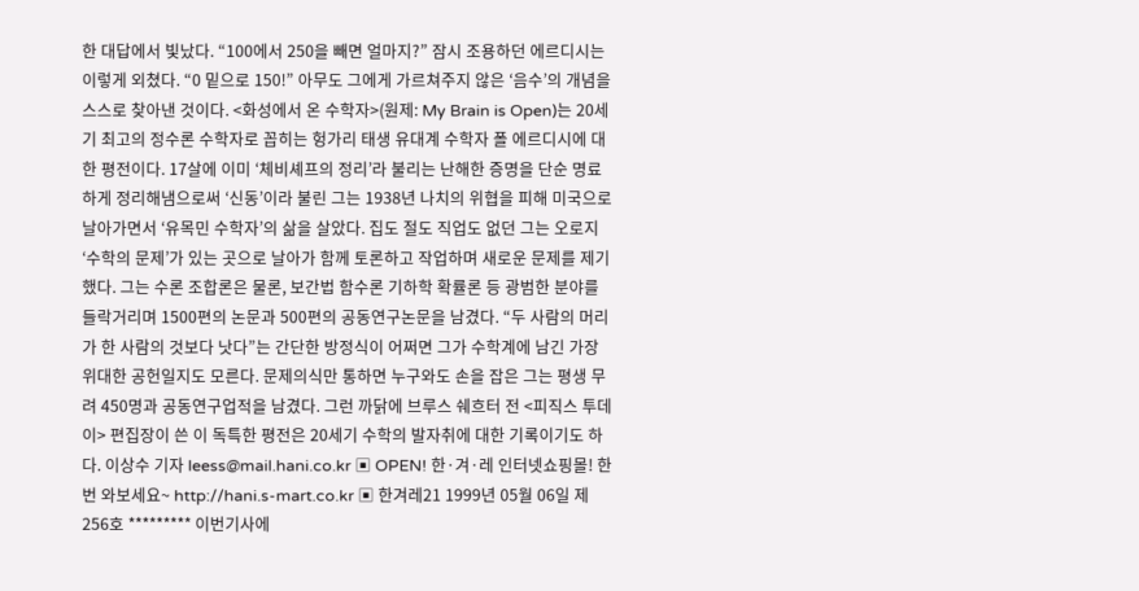한 대답에서 빛났다. “100에서 250을 빼면 얼마지?” 잠시 조용하던 에르디시는 이렇게 외쳤다. “0 밑으로 150!” 아무도 그에게 가르쳐주지 않은 ‘음수’의 개념을 스스로 찾아낸 것이다. <화성에서 온 수학자>(원제: My Brain is Open)는 20세기 최고의 정수론 수학자로 꼽히는 헝가리 태생 유대계 수학자 폴 에르디시에 대한 평전이다. 17살에 이미 ‘체비셰프의 정리’라 불리는 난해한 증명을 단순 명료하게 정리해냄으로써 ‘신동’이라 불린 그는 1938년 나치의 위협을 피해 미국으로 날아가면서 ‘유목민 수학자’의 삶을 살았다. 집도 절도 직업도 없던 그는 오로지 ‘수학의 문제’가 있는 곳으로 날아가 함께 토론하고 작업하며 새로운 문제를 제기했다. 그는 수론 조합론은 물론, 보간법 함수론 기하학 확률론 등 광범한 분야를 들락거리며 1500편의 논문과 500편의 공동연구논문을 남겼다. “두 사람의 머리가 한 사람의 것보다 낫다”는 간단한 방정식이 어쩌면 그가 수학계에 남긴 가장 위대한 공헌일지도 모른다. 문제의식만 통하면 누구와도 손을 잡은 그는 평생 무려 450명과 공동연구업적을 남겼다. 그런 까닭에 브루스 쉐흐터 전 <피직스 투데이> 편집장이 쓴 이 독특한 평전은 20세기 수학의 발자취에 대한 기록이기도 하다. 이상수 기자 leess@mail.hani.co.kr ▣ OPEN! 한·겨·레 인터넷쇼핑몰! 한번 와보세요~ http://hani.s-mart.co.kr ▣ 한겨레21 1999년 05월 06일 제256호 ********* 이번기사에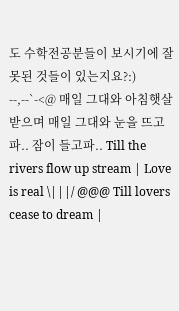도 수학전공분들이 보시기에 잘못된 것들이 있는지요?:) --,--`-<@ 매일 그대와 아침햇살 받으며 매일 그대와 눈을 뜨고파.. 잠이 들고파.. Till the rivers flow up stream | Love is real \|||/ @@@ Till lovers cease to dream |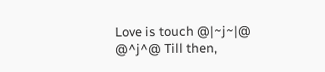Love is touch @|~j~|@ @^j^@ Till then,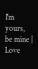I'm yours, be mine | Love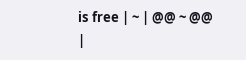is free | ~ | @@ ~ @@ |